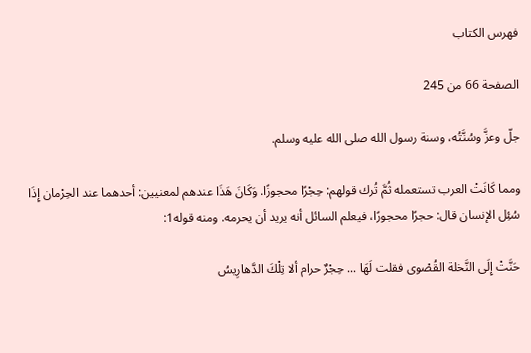فهرس الكتاب

الصفحة 66 من 245

جلّ وعزَّ وسُنَّتُه، وسنة رسول الله صلى الله عليه وسلم.

ومما كَانَتْ العرب تستعمله ثُمَّ تُرك قولهم: حِجْرًا محجوزًا. وَكَانَ هَذَا عندهم لمعنيين: أحدهما عند الحِرْمان إِذَا سُئِل الإنسان قال: حجرًا محجورًا، فيعلم السائل أنه يريد أن يحرمه. ومنه قوله1:

حَنَّتْ إِلَى النَّخلة القُصْوى فقلت لَهَا ... حِجْرٌ حرام ألا تِلْكَ الدَّهارِيسُ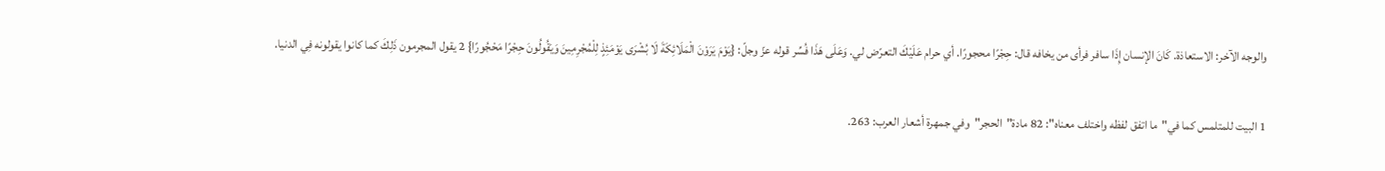والوجه الآخر: الاستعاذة. كَانَ الإنسان إِذَا سافر فرأى من يخافه قال: حِجْرًا محجورًا. أي حرام عَلَيْكَ التعرّض لي. وَعَلَى هَذَا فُسِّر قوله عزّ وجلّ: {يَوْمَ يَرَوْنَ الْمَلَائِكَةَ لَا بُشْرَى يَوْمَئِذٍ لِلْمُجْرِمِينَ وَيَقُولُونَ حِجْرًا مَحْجُورًا} 2 يقول المجرمون ذَلِكَ كما كانوا يقولونه فِي الدنيا.

1 البيت للمتلمس كما في"ما اتفق لفظه واختلف معناه": 82 مادة"الحجر"وفي جمهرة أشعار العرب: 263.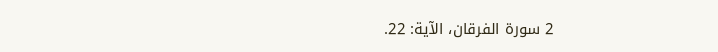2 سورة الفرقان، الآية: 22.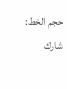حجم الخط:
شارك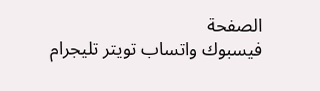الصفحة
فيسبوك واتساب تويتر تليجرام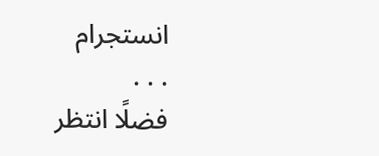انستجرام
. . .
فضلًا انتظر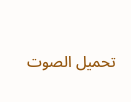تحميل الصوت